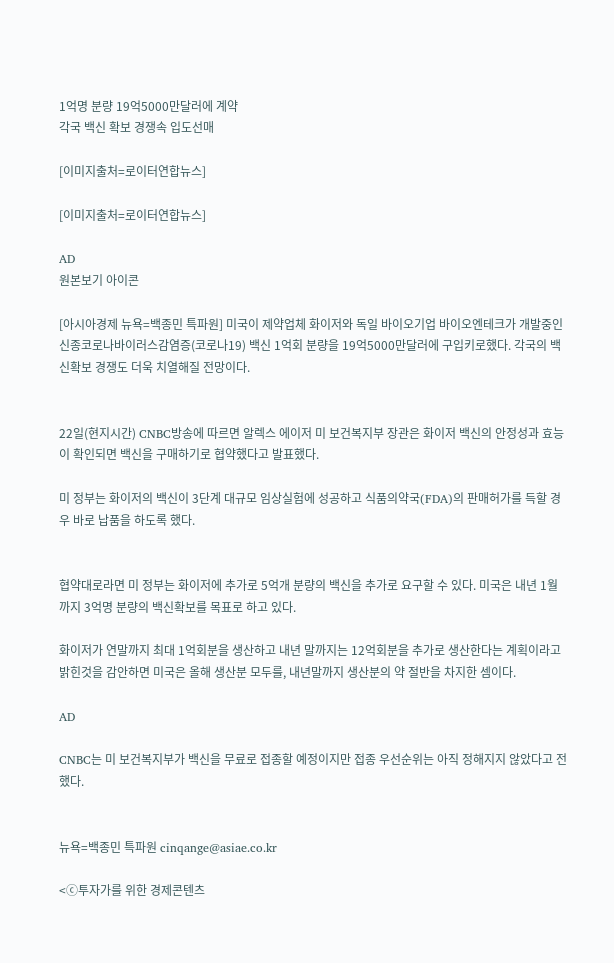1억명 분량 19억5000만달러에 계약
각국 백신 확보 경쟁속 입도선매

[이미지출처=로이터연합뉴스]

[이미지출처=로이터연합뉴스]

AD
원본보기 아이콘

[아시아경제 뉴욕=백종민 특파원] 미국이 제약업체 화이저와 독일 바이오기업 바이오엔테크가 개발중인 신종코로나바이러스감염증(코로나19) 백신 1억회 분량을 19억5000만달러에 구입키로했다. 각국의 백신확보 경쟁도 더욱 치열해질 전망이다.


22일(현지시간) CNBC방송에 따르면 알렉스 에이저 미 보건복지부 장관은 화이저 백신의 안정성과 효능이 확인되면 백신을 구매하기로 협약했다고 발표했다.

미 정부는 화이저의 백신이 3단계 대규모 임상실험에 성공하고 식품의약국(FDA)의 판매허가를 득할 경우 바로 납품을 하도록 했다.


협약대로라면 미 정부는 화이저에 추가로 5억개 분량의 백신을 추가로 요구할 수 있다. 미국은 내년 1월까지 3억명 분량의 백신확보를 목표로 하고 있다.

화이저가 연말까지 최대 1억회분을 생산하고 내년 말까지는 12억회분을 추가로 생산한다는 계획이라고 밝힌것을 감안하면 미국은 올해 생산분 모두를, 내년말까지 생산분의 약 절반을 차지한 셈이다.

AD

CNBC는 미 보건복지부가 백신을 무료로 접종할 예정이지만 접종 우선순위는 아직 정해지지 않았다고 전했다.


뉴욕=백종민 특파원 cinqange@asiae.co.kr

<ⓒ투자가를 위한 경제콘텐츠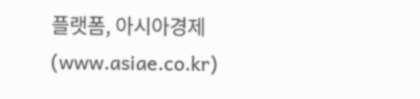플랫폼, 아시아경제(www.asiae.co.kr)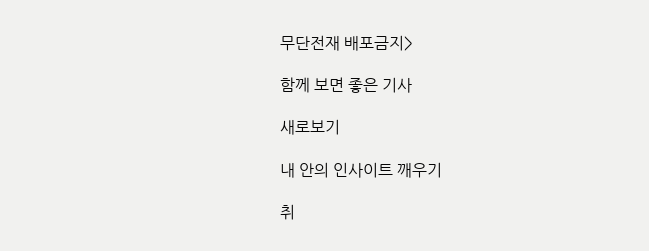무단전재 배포금지>

함께 보면 좋은 기사

새로보기

내 안의 인사이트 깨우기

취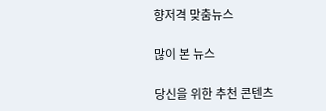향저격 맞춤뉴스

많이 본 뉴스

당신을 위한 추천 콘텐츠